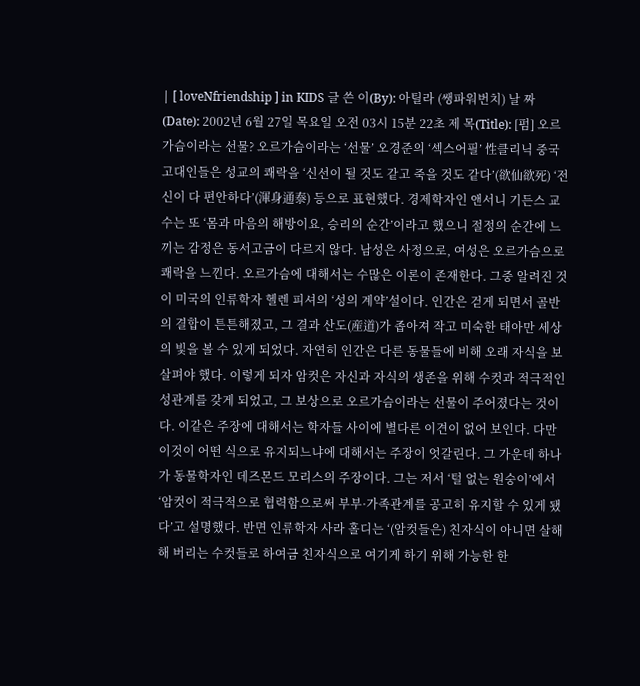| [ loveNfriendship ] in KIDS 글 쓴 이(By): 아틸라 (쌩파워번치) 날 짜 (Date): 2002년 6월 27일 목요일 오전 03시 15분 22초 제 목(Title): [펌] 오르가슴이라는 선물? 오르가슴이라는 ‘선물’ 오경준의 ‘섹스어필’ 性클리닉 중국 고대인들은 성교의 쾌락을 ‘신선이 될 것도 같고 죽을 것도 같다’(欲仙欲死) ‘전신이 다 편안하다’(渾身通泰) 등으로 표현했다. 경제학자인 앤서니 기든스 교수는 또 ‘몸과 마음의 해방이요, 승리의 순간’이라고 했으니 절정의 순간에 느끼는 감정은 동서고금이 다르지 않다. 남성은 사정으로, 여성은 오르가슴으로 쾌락을 느낀다. 오르가슴에 대해서는 수많은 이론이 존재한다. 그중 알려진 것이 미국의 인류학자 헬렌 피셔의 ‘성의 계약’설이다. 인간은 걷게 되면서 골반의 결합이 튼튼해졌고, 그 결과 산도(産道)가 좁아져 작고 미숙한 태아만 세상의 빛을 볼 수 있게 되었다. 자연히 인간은 다른 동물들에 비해 오래 자식을 보살펴야 했다. 이렇게 되자 암컷은 자신과 자식의 생존을 위해 수컷과 적극적인 성관계를 갖게 되었고, 그 보상으로 오르가슴이라는 선물이 주어졌다는 것이다. 이같은 주장에 대해서는 학자들 사이에 별다른 이견이 없어 보인다. 다만 이것이 어떤 식으로 유지되느냐에 대해서는 주장이 엇갈린다. 그 가운데 하나가 동물학자인 데즈몬드 모리스의 주장이다. 그는 저서 ‘털 없는 원숭이’에서 ‘암컷이 적극적으로 협력함으로써 부부·가족관계를 공고히 유지할 수 있게 됐다’고 설명했다. 반면 인류학자 사라 홀디는 ‘(암컷들은) 친자식이 아니면 살해해 버리는 수컷들로 하여금 친자식으로 여기게 하기 위해 가능한 한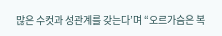많은 수컷과 성관계를 갖는다’며 “오르가슴은 복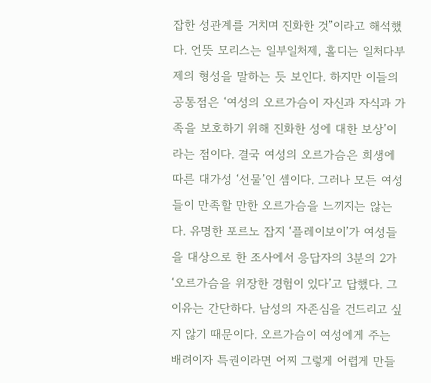잡한 성관계를 거치며 진화한 것”이라고 해석했다. 언뜻 모리스는 일부일처제, 홀디는 일처다부제의 형성을 말하는 듯 보인다. 하지만 이들의 공통점은 ‘여성의 오르가슴이 자신과 자식과 가족을 보호하기 위해 진화한 성에 대한 보상’이라는 점이다. 결국 여성의 오르가슴은 희생에 따른 대가성 ‘선물’인 셈이다. 그러나 모든 여성들이 만족할 만한 오르가슴을 느끼지는 않는다. 유명한 포르노 잡지 ‘플레이보이’가 여성들을 대상으로 한 조사에서 응답자의 3분의 2가 ‘오르가슴을 위장한 경험이 있다’고 답했다. 그 이유는 간단하다. 남성의 자존심을 건드리고 싶지 않기 때문이다. 오르가슴이 여성에게 주는 배려이자 특권이라면 어찌 그렇게 어렵게 만들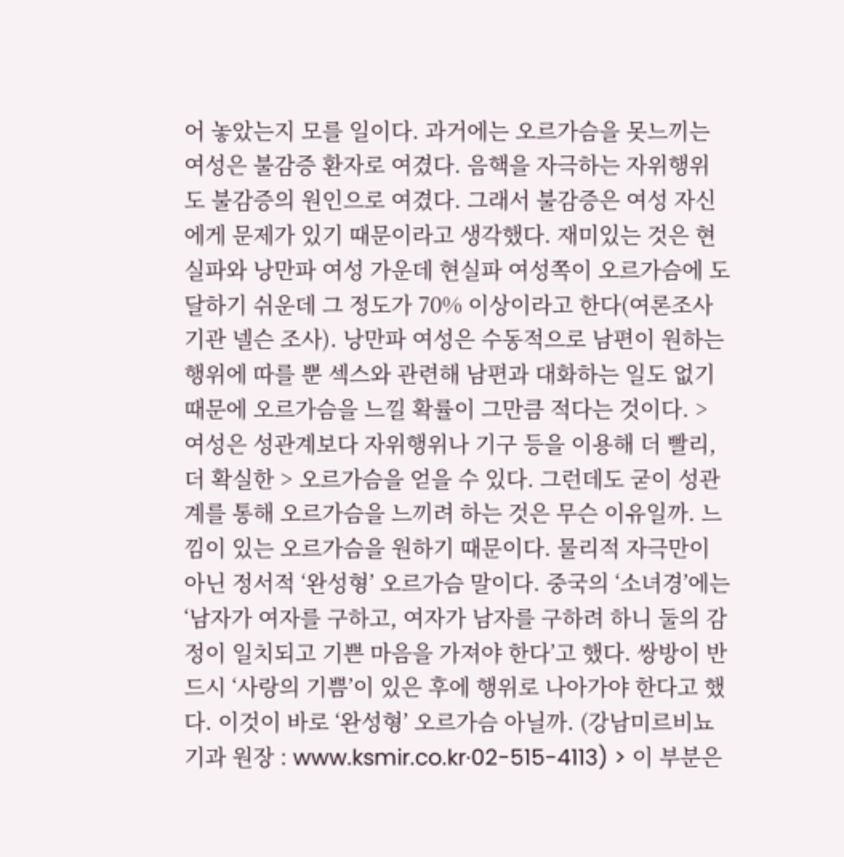어 놓았는지 모를 일이다. 과거에는 오르가슴을 못느끼는 여성은 불감증 환자로 여겼다. 음핵을 자극하는 자위행위도 불감증의 원인으로 여겼다. 그래서 불감증은 여성 자신에게 문제가 있기 때문이라고 생각했다. 재미있는 것은 현실파와 낭만파 여성 가운데 현실파 여성쪽이 오르가슴에 도달하기 쉬운데 그 정도가 70% 이상이라고 한다(여론조사기관 넬슨 조사). 낭만파 여성은 수동적으로 남편이 원하는 행위에 따를 뿐 섹스와 관련해 남편과 대화하는 일도 없기 때문에 오르가슴을 느낄 확률이 그만큼 적다는 것이다. > 여성은 성관계보다 자위행위나 기구 등을 이용해 더 빨리, 더 확실한 > 오르가슴을 얻을 수 있다. 그런데도 굳이 성관계를 통해 오르가슴을 느끼려 하는 것은 무슨 이유일까. 느낌이 있는 오르가슴을 원하기 때문이다. 물리적 자극만이 아닌 정서적 ‘완성형’ 오르가슴 말이다. 중국의 ‘소녀경’에는 ‘남자가 여자를 구하고, 여자가 남자를 구하려 하니 둘의 감정이 일치되고 기쁜 마음을 가져야 한다’고 했다. 쌍방이 반드시 ‘사랑의 기쁨’이 있은 후에 행위로 나아가야 한다고 했다. 이것이 바로 ‘완성형’ 오르가슴 아닐까. (강남미르비뇨기과 원장 : www.ksmir.co.kr·02-515-4113) > 이 부분은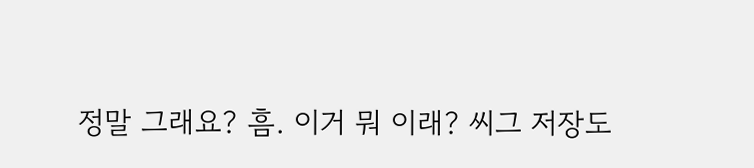정말 그래요? 흠. 이거 뭐 이래? 씨그 저장도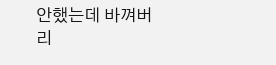안했는데 바껴버리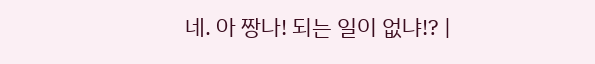네. 아 짱나! 되는 일이 없냐!? |